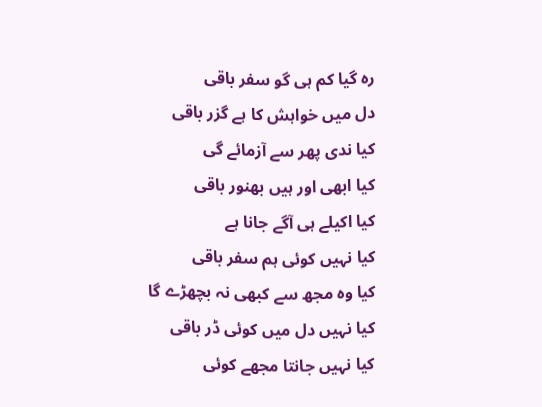رہ گیا کم ہی گو سفر باقی
دل میں خواہش کا ہے گزر باقی
کیا ندی پھر سے آزمائے گی
کیا ابھی اور ہیں بھنور باقی
کیا اکیلے ہی آگے جانا ہے
کیا نہیں کوئی ہم سفر باقی
کیا وہ مجھ سے کبھی نہ بچھڑے گا
کیا نہیں دل میں کوئی ڈر باقی
کیا نہیں جانتا مجھے کوئی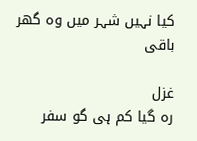کیا نہیں شہر میں وہ گھر باقی

غزل
رہ گیا کم ہی گو سفر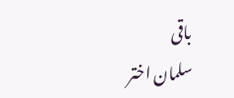باقی
سلمان اختر